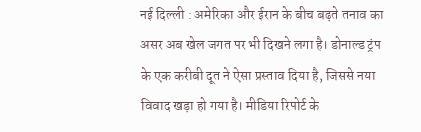नई दिल्ली : अमेरिका और ईरान के बीच बढ़ते तनाव का असर अब खेल जगत पर भी दिखने लगा है। डोनाल्ड ट्रंप के एक करीबी दूत ने ऐसा प्रस्ताव दिया है, जिससे नया विवाद खड़ा हो गया है। मीडिया रिपोर्ट के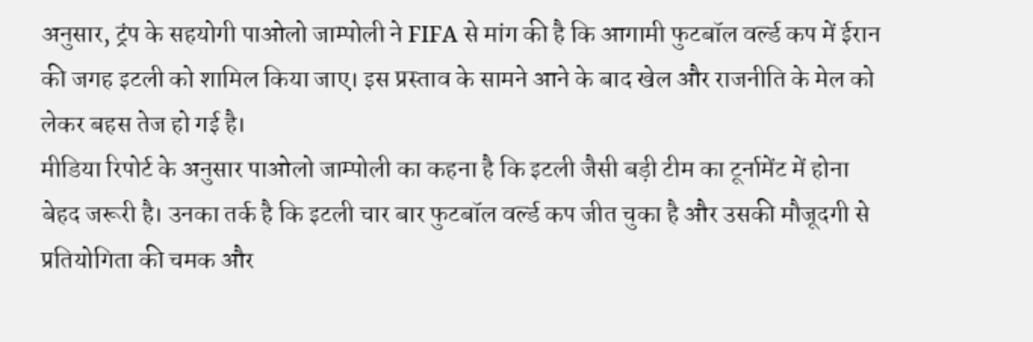अनुसार, ट्रंप के सहयोगी पाओलो जाम्पोली ने FIFA से मांग की है कि आगामी फुटबॉल वर्ल्ड कप में ईरान की जगह इटली को शामिल किया जाए। इस प्रस्ताव के सामने आने के बाद खेल और राजनीति के मेल को लेकर बहस तेज हो गई है।
मीडिया रिपोर्ट के अनुसार पाओलो जाम्पोली का कहना है कि इटली जैसी बड़ी टीम का टूर्नामेंट में होना बेहद जरूरी है। उनका तर्क है कि इटली चार बार फुटबॉल वर्ल्ड कप जीत चुका है और उसकी मौजूदगी से प्रतियोगिता की चमक और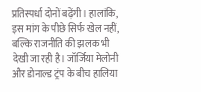प्रतिस्पर्धा दोनों बढ़ेंगी। हालांकि, इस मांग के पीछे सिर्फ खेल नहीं, बल्कि राजनीति की झलक भी देखी जा रही है। जॉर्जिया मेलोनी और डोनाल्ड ट्रंप के बीच हालिया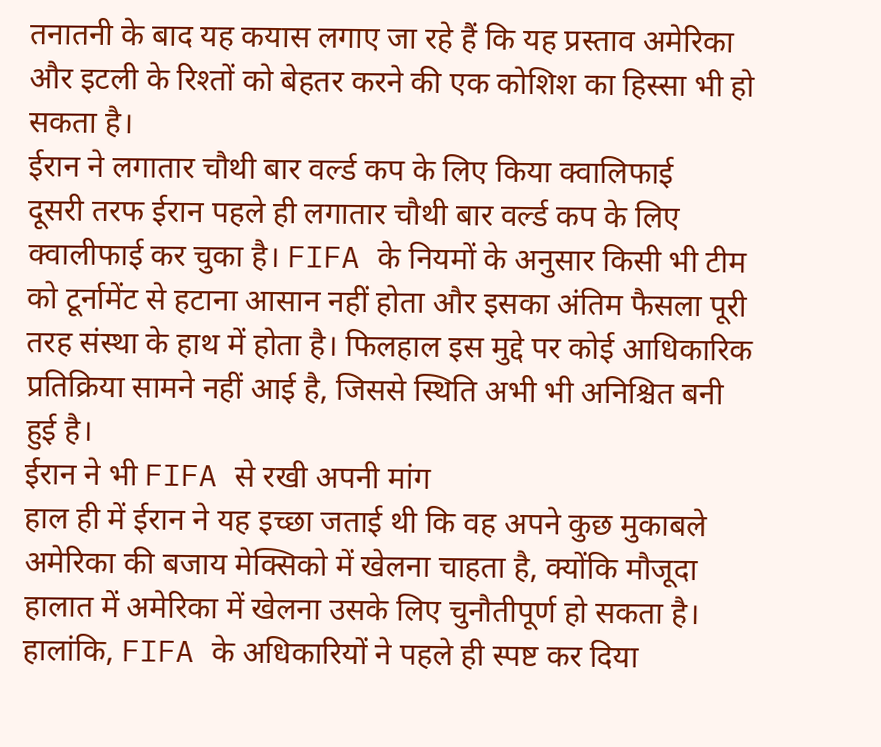तनातनी के बाद यह कयास लगाए जा रहे हैं कि यह प्रस्ताव अमेरिका और इटली के रिश्तों को बेहतर करने की एक कोशिश का हिस्सा भी हो सकता है।
ईरान ने लगातार चौथी बार वर्ल्ड कप के लिए किया क्वालिफाई
दूसरी तरफ ईरान पहले ही लगातार चौथी बार वर्ल्ड कप के लिए क्वालीफाई कर चुका है। FIFA के नियमों के अनुसार किसी भी टीम को टूर्नामेंट से हटाना आसान नहीं होता और इसका अंतिम फैसला पूरी तरह संस्था के हाथ में होता है। फिलहाल इस मुद्दे पर कोई आधिकारिक प्रतिक्रिया सामने नहीं आई है, जिससे स्थिति अभी भी अनिश्चित बनी हुई है।
ईरान ने भी FIFA से रखी अपनी मांग
हाल ही में ईरान ने यह इच्छा जताई थी कि वह अपने कुछ मुकाबले अमेरिका की बजाय मेक्सिको में खेलना चाहता है, क्योंकि मौजूदा हालात में अमेरिका में खेलना उसके लिए चुनौतीपूर्ण हो सकता है। हालांकि, FIFA के अधिकारियों ने पहले ही स्पष्ट कर दिया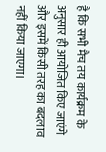है कि सभी मैच तय कार्यक्रम के अनुसार ही आयोजित किए जाएंगे और इसमें किसी तरह का बदलाव नहीं किया जाएगा।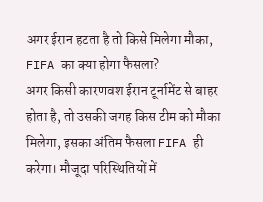अगर ईरान हटता है तो किसे मिलेगा मौका, FIFA का क्या होगा फैसला?
अगर किसी कारणवश ईरान टूर्नामेंट से बाहर होता है, तो उसकी जगह किस टीम को मौका मिलेगा, इसका अंतिम फैसला FIFA ही करेगा। मौजूदा परिस्थितियों में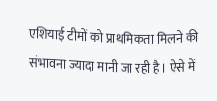एशियाई टीमों को प्राथमिकता मिलने की संभावना ज्यादा मानी जा रही है। ऐसे में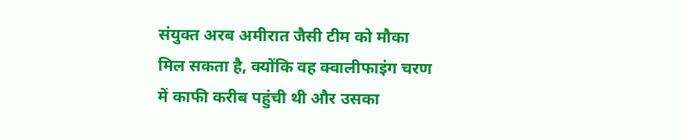संयुक्त अरब अमीरात जैसी टीम को मौका मिल सकता है, क्योंकि वह क्वालीफाइंग चरण में काफी करीब पहुंची थी और उसका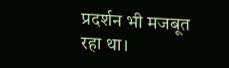प्रदर्शन भी मजबूत रहा था।